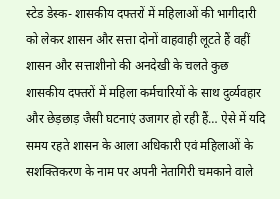स्टेड डेस्क- शासकीय दफ्तरों में महिलाओं की भागीदारी को लेकर शासन और सत्ता दोनों वाहवाही लूटते हैं वहीं शासन और सत्ताशीनो की अनदेखी के चलते कुछ शासकीय दफ्तरों में महिला कर्मचारियों के साथ दुर्व्यवहार और छेड़छाड़ जैसी घटनाएं उजागर हो रही हैं… ऐसे में यदि समय रहते शासन के आला अधिकारी एवं महिलाओं के सशक्तिकरण के नाम पर अपनी नेतागिरी चमकाने वाले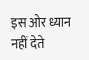इस ओर ध्यान नहीं देते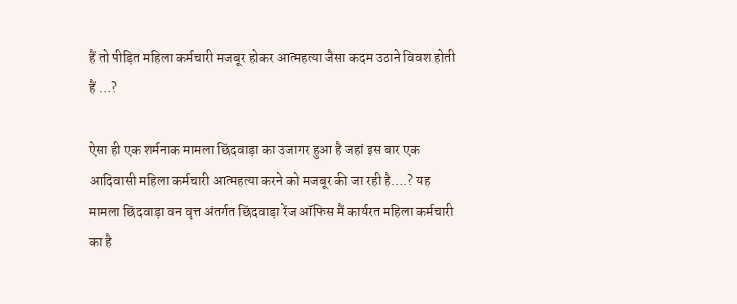हैं तो पीड़ित महिला कर्मचारी मजबूर होकर आत्महत्या जैसा कदम उठाने विवश होती हैं …?

ऐसा ही एक शर्मनाक मामला छिंदवाड़ा का उजागर हुआ है जहां इस बार एक आदिवासी महिला कर्मचारी आत्महत्या करने को मजबूर की जा रही है….? यह मामला छिंदवाड़ा वन वृत्त अंतर्गत छिंदवाड़ा रेंज ऑफिस मैं कार्यरत महिला कर्मचारी का है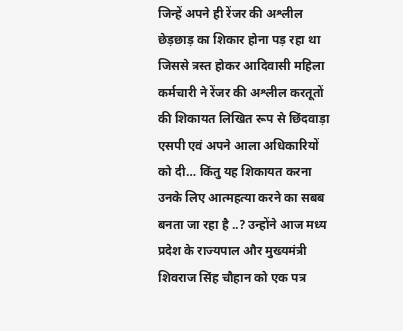जिन्हें अपने ही रेंजर की अश्लील छेड़छाड़ का शिकार होना पड़ रहा था जिससे त्रस्त होकर आदिवासी महिला कर्मचारी ने रेंजर की अश्लील करतूतों की शिकायत लिखित रूप से छिंदवाड़ा एसपी एवं अपने आला अधिकारियों को दी… किंतु यह शिकायत करना उनके लिए आत्महत्या करने का सबब बनता जा रहा है ..? उन्होंने आज मध्य प्रदेश के राज्यपाल और मुख्यमंत्री शिवराज सिंह चौहान को एक पत्र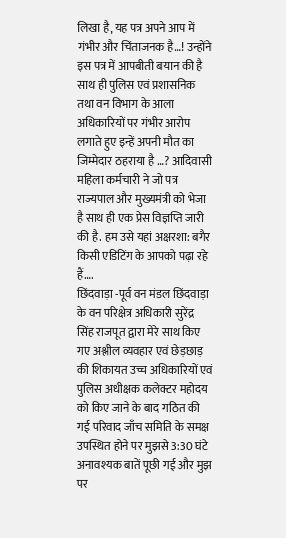लिखा है, यह पत्र अपने आप में गंभीर और चिंताजनक है…! उन्होंने इस पत्र में आपबीती बयान की है साथ ही पुलिस एवं प्रशासनिक तथा वन विभाग के आला अधिकारियों पर गंभीर आरोप लगाते हुए इन्हें अपनी मौत का जिम्मेदार ठहराया है …? आदिवासी महिला कर्मचारी ने जो पत्र राज्यपाल और मुख्यमंत्री को भेजा है साथ ही एक प्रेस विज्ञप्ति जारी की है. हम उसे यहां अक्षरशा: बगैर किसी एडिटिंग के आपको पढ़ा रहे हैं….
छिंदवाड़ा -पूर्व वन मंडल छिंदवाड़ा के वन परिक्षेत्र अधिकारी सुरेंद्र सिंह राजपूत द्वारा मेरे साथ किए गए अश्लील व्यवहार एवं छेड़छाड़ की शिकायत उच्च अधिकारियों एवं पुलिस अधीक्षक कलेक्टर महोदय को किए जाने के बाद गठित की गई परिवाद जाँच समिति के समक्ष उपस्थित होने पर मुझसे 3:30 घंटे अनावश्यक बातें पूछी गई और मुझ पर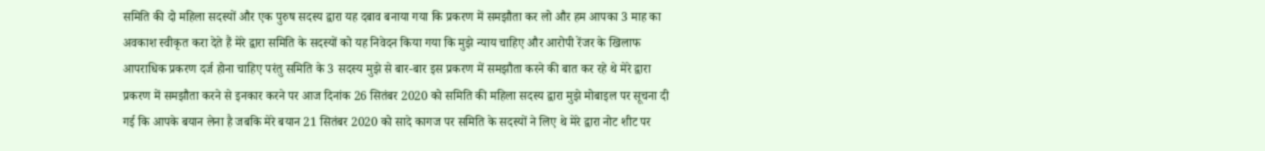समिति की दो महिला सदस्यों और एक पुरुष सदस्य द्वारा यह दबाव बनाया गया कि प्रकरण में समझौता कर लो और हम आपका 3 माह का अवकाश स्वीकृत करा देते हैं मेरे द्वारा समिति के सदस्यों को यह निवेदन किया गया कि मुझे न्याय चाहिए और आरोपी रेंजर के खिलाफ आपराधिक प्रकरण दर्ज होना चाहिए परंतु समिति के 3 सदस्य मुझे से बार-बार इस प्रकरण में समझौता करने की बात कर रहे थे मेरे द्वारा प्रकरण में समझौता करने से इनकार करने पर आज दिनांक 26 सितंबर 2020 को समिति की महिला सदस्य द्वारा मुझे मोबाइल पर सूचना दी गई कि आपके बयान लेना है जबकि मेरे बयान 21 सितंबर 2020 को सादे कागज पर समिति के सदस्यों ने लिए थे मेरे द्वारा नोट शीट पर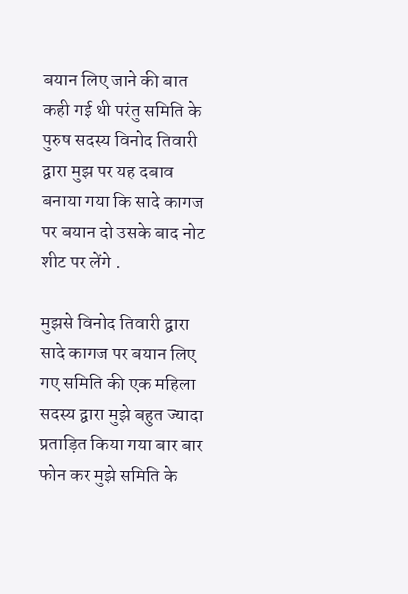बयान लिए जाने की बात कही गई थी परंतु समिति के पुरुष सदस्य विनोद तिवारी द्वारा मुझ पर यह दबाव बनाया गया कि सादे कागज पर बयान दो उसके बाद नोट शीट पर लेंगे .

मुझसे विनोद तिवारी द्वारा सादे कागज पर बयान लिए गए समिति की एक महिला सदस्य द्वारा मुझे बहुत ज्यादा प्रताड़ित किया गया बार बार फोन कर मुझे समिति के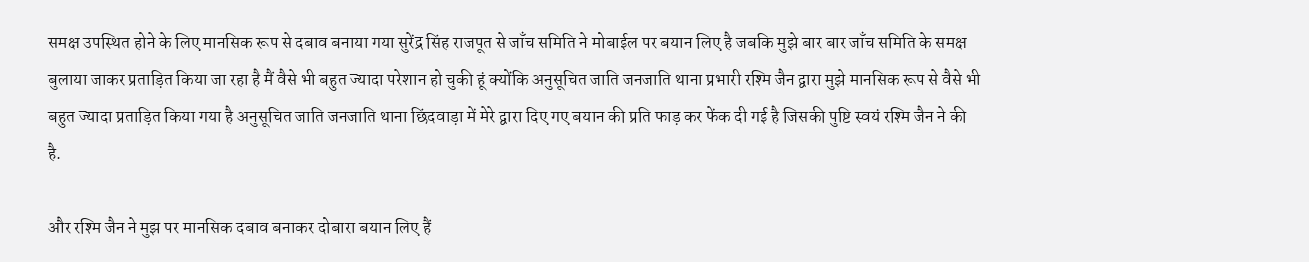समक्ष उपस्थित होने के लिए मानसिक रूप से दबाव बनाया गया सुरेंद्र सिंह राजपूत से जाँच समिति ने मोबाईल पर बयान लिए है जबकि मुझे बार बार जाँच समिति के समक्ष बुलाया जाकर प्रताड़ित किया जा रहा है मैं वैसे भी बहुत ज्यादा परेशान हो चुकी हूं क्योंकि अनुसूचित जाति जनजाति थाना प्रभारी रश्मि जैन द्वारा मुझे मानसिक रूप से वैसे भी बहुत ज्यादा प्रताड़ित किया गया है अनुसूचित जाति जनजाति थाना छिंदवाड़ा में मेरे द्वारा दिए गए बयान की प्रति फाड़ कर फेंक दी गई है जिसकी पुष्टि स्वयं रश्मि जैन ने की है.

और रश्मि जैन ने मुझ पर मानसिक दबाव बनाकर दोबारा बयान लिए हैं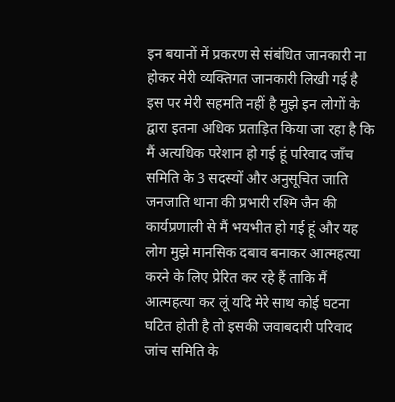इन बयानों में प्रकरण से संबंधित जानकारी ना होकर मेरी व्यक्तिगत जानकारी लिखी गई है इस पर मेरी सहमति नहीं है मुझे इन लोगों के द्वारा इतना अधिक प्रताड़ित किया जा रहा है कि मैं अत्यधिक परेशान हो गई हूं परिवाद जाँच समिति के 3 सदस्यों और अनुसूचित जाति जनजाति थाना की प्रभारी रश्मि जैन की कार्यप्रणाली से मैं भयभीत हो गई हूं और यह लोग मुझे मानसिक दबाव बनाकर आत्महत्या करने के लिए प्रेरित कर रहे हैं ताकि मैं आत्महत्या कर लूं यदि मेरे साथ कोई घटना घटित होती है तो इसकी जवाबदारी परिवाद जांच समिति के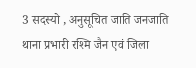3 सदस्यो , अनुसूचित जाति जनजाति थाना प्रभारी रश्मि जैन एवं जिला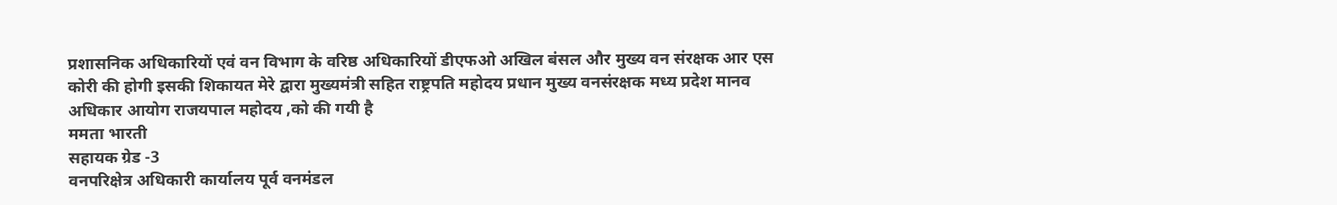प्रशासनिक अधिकारियों एवं वन विभाग के वरिष्ठ अधिकारियों डीएफओ अखिल बंसल और मुख्य वन संरक्षक आर एस कोरी की होगी इसकी शिकायत मेरे द्वारा मुख्यमंत्री सहित राष्ट्रपति महोदय प्रधान मुख्य वनसंरक्षक मध्य प्रदेश मानव अधिकार आयोग राजयपाल महोदय ,को की गयी है
ममता भारती
सहायक ग्रेड -3
वनपरिक्षेत्र अधिकारी कार्यालय पूर्व वनमंडल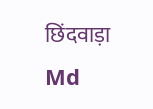छिंदवाड़ा
Md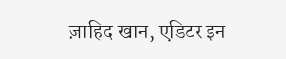ज़ाहिद खान, एडिटर इन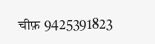चीफ़ 9425391823